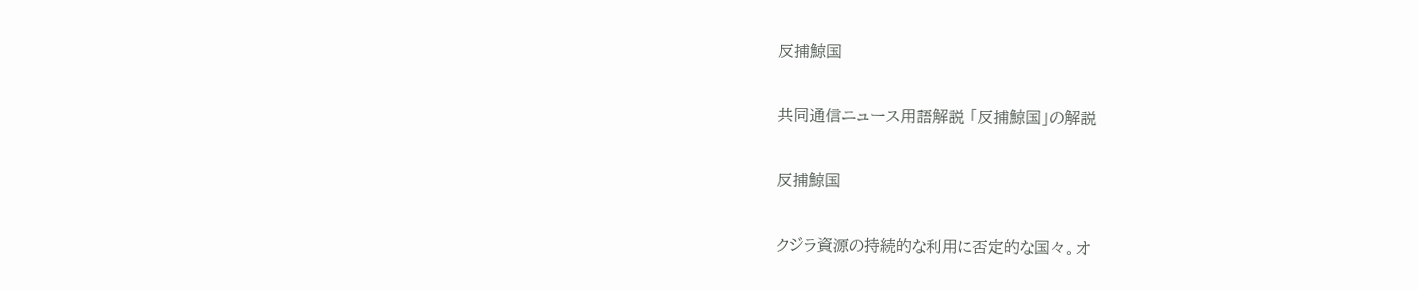反捕鯨国

共同通信ニュース用語解説 「反捕鯨国」の解説

反捕鯨国

クジラ資源の持続的な利用に否定的な国々。オ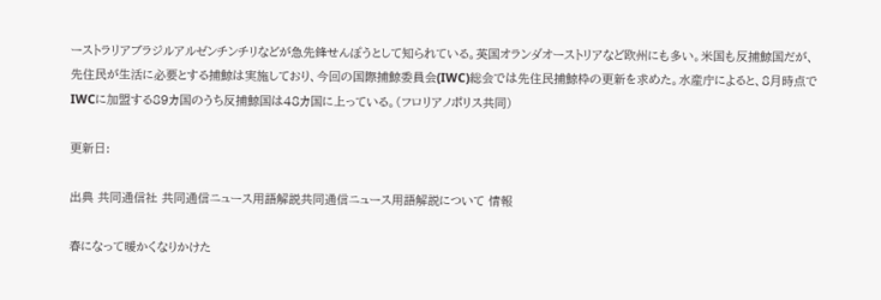ーストラリアブラジルアルゼンチンチリなどが急先鋒せんぽうとして知られている。英国オランダオーストリアなど欧州にも多い。米国も反捕鯨国だが、先住民が生活に必要とする捕鯨は実施しており、今回の国際捕鯨委員会(IWC)総会では先住民捕鯨枠の更新を求めた。水産庁によると、8月時点でIWCに加盟する89カ国のうち反捕鯨国は48カ国に上っている。(フロリアノポリス共同)

更新日:

出典 共同通信社 共同通信ニュース用語解説共同通信ニュース用語解説について 情報

春になって暖かくなりかけた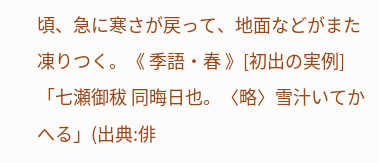頃、急に寒さが戻って、地面などがまた凍りつく。《 季語・春 》[初出の実例]「七瀬御秡 同晦日也。〈略〉雪汁いてかへる」(出典:俳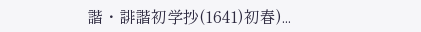諧・誹諧初学抄(1641)初春)...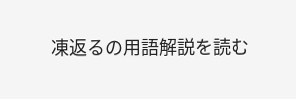凍返るの用語解説を読む